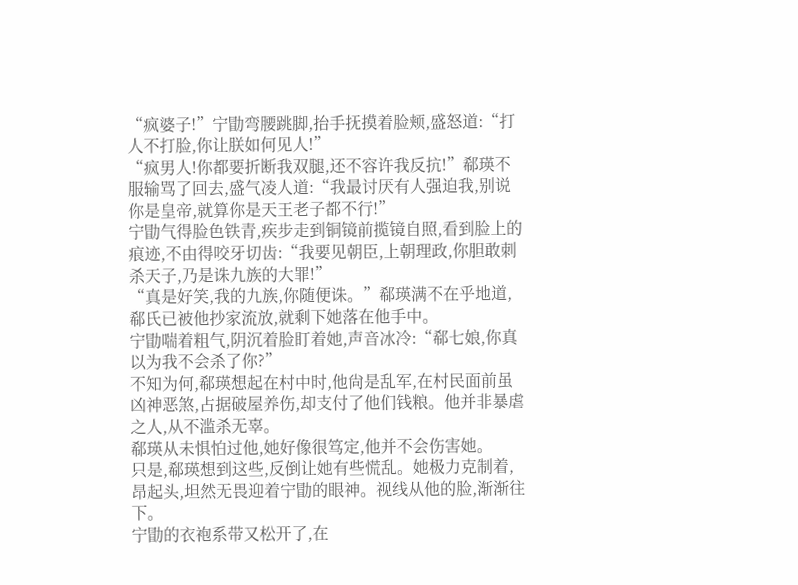“疯婆子!”宁勖弯腰跳脚,抬手抚摸着脸颊,盛怒道:“打人不打脸,你让朕如何见人!”
“疯男人!你都要折断我双腿,还不容许我反抗!”郗瑛不服输骂了回去,盛气凌人道:“我最讨厌有人强迫我,别说你是皇帝,就算你是天王老子都不行!”
宁勖气得脸色铁青,疾步走到铜镜前揽镜自照,看到脸上的痕迹,不由得咬牙切齿:“我要见朝臣,上朝理政,你胆敢刺杀天子,乃是诛九族的大罪!”
“真是好笑,我的九族,你随便诛。”郗瑛满不在乎地道,郗氏已被他抄家流放,就剩下她落在他手中。
宁勖喘着粗气,阴沉着脸盯着她,声音冰冷:“郗七娘,你真以为我不会杀了你?”
不知为何,郗瑛想起在村中时,他尙是乱军,在村民面前虽凶神恶煞,占据破屋养伤,却支付了他们钱粮。他并非暴虐之人,从不滥杀无辜。
郗瑛从未惧怕过他,她好像很笃定,他并不会伤害她。
只是,郗瑛想到这些,反倒让她有些慌乱。她极力克制着,昂起头,坦然无畏迎着宁勖的眼神。视线从他的脸,渐渐往下。
宁勖的衣袍系带又松开了,在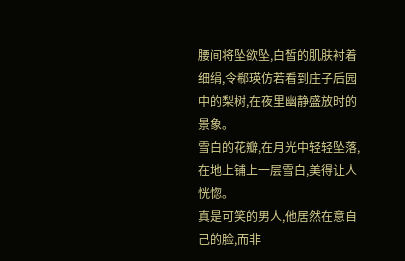腰间将坠欲坠,白皙的肌肤衬着细绢,令郗瑛仿若看到庄子后园中的梨树,在夜里幽静盛放时的景象。
雪白的花瓣,在月光中轻轻坠落,在地上铺上一层雪白,美得让人恍惚。
真是可笑的男人,他居然在意自己的脸,而非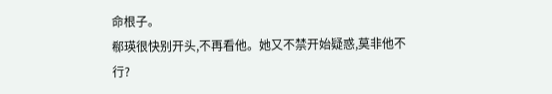命根子。
郗瑛很快别开头,不再看他。她又不禁开始疑惑,莫非他不行?